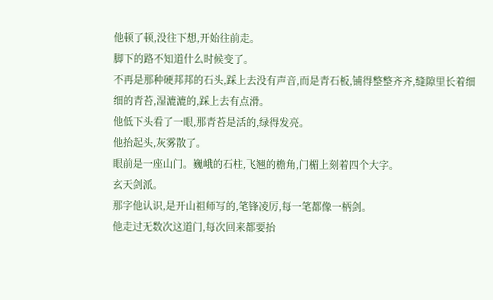他顿了顿,没往下想,开始往前走。
脚下的路不知道什么时候变了。
不再是那种硬邦邦的石头,踩上去没有声音,而是青石板,铺得整整齐齐,缝隙里长着细细的青苔,湿漉漉的,踩上去有点滑。
他低下头看了一眼,那青苔是活的,绿得发亮。
他抬起头,灰雾散了。
眼前是一座山门。巍峨的石柱,飞翘的檐角,门楣上刻着四个大字。
玄天剑派。
那字他认识,是开山祖师写的,笔锋凌厉,每一笔都像一柄剑。
他走过无数次这道门,每次回来都要抬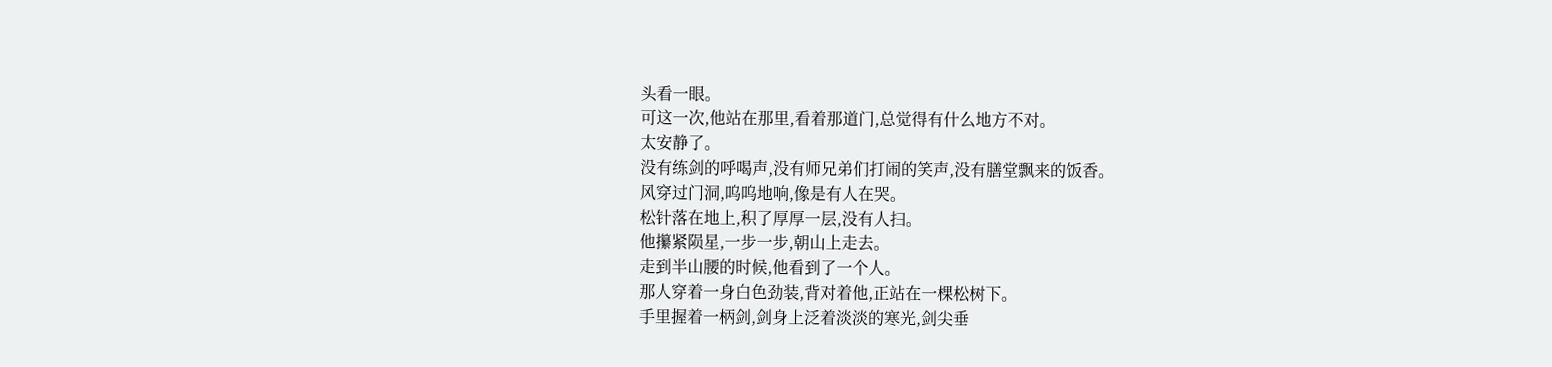头看一眼。
可这一次,他站在那里,看着那道门,总觉得有什么地方不对。
太安静了。
没有练剑的呼喝声,没有师兄弟们打闹的笑声,没有膳堂飘来的饭香。
风穿过门洞,呜呜地响,像是有人在哭。
松针落在地上,积了厚厚一层,没有人扫。
他攥紧陨星,一步一步,朝山上走去。
走到半山腰的时候,他看到了一个人。
那人穿着一身白色劲装,背对着他,正站在一棵松树下。
手里握着一柄剑,剑身上泛着淡淡的寒光,剑尖垂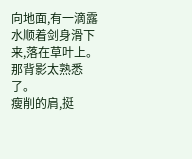向地面,有一滴露水顺着剑身滑下来,落在草叶上。
那背影太熟悉了。
瘦削的肩,挺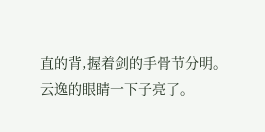直的背,握着剑的手骨节分明。
云逸的眼睛一下子亮了。